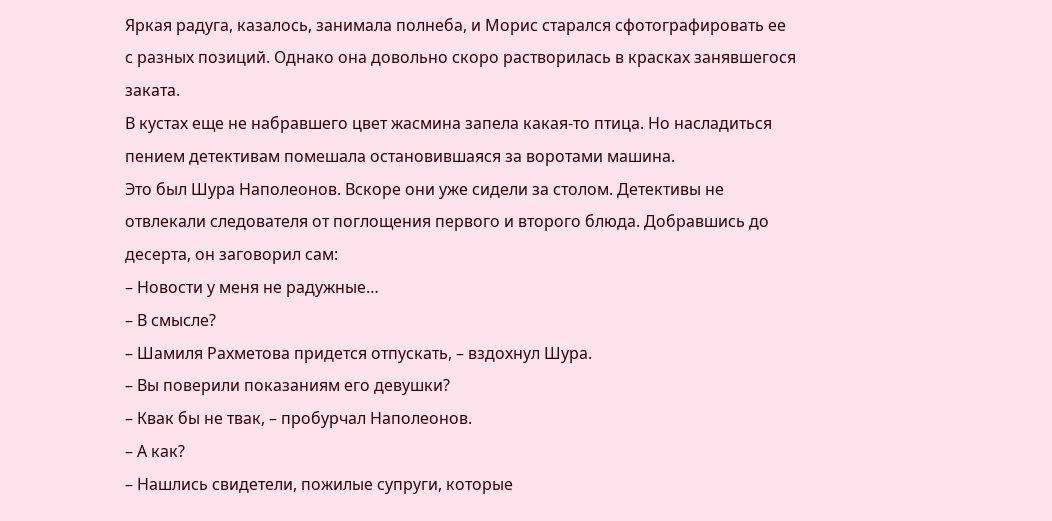Яркая радуга, казалось, занимала полнеба, и Морис старался сфотографировать ее с разных позиций. Однако она довольно скоро растворилась в красках занявшегося заката.
В кустах еще не набравшего цвет жасмина запела какая-то птица. Но насладиться пением детективам помешала остановившаяся за воротами машина.
Это был Шура Наполеонов. Вскоре они уже сидели за столом. Детективы не отвлекали следователя от поглощения первого и второго блюда. Добравшись до десерта, он заговорил сам:
– Новости у меня не радужные…
– В смысле?
– Шамиля Рахметова придется отпускать, – вздохнул Шура.
– Вы поверили показаниям его девушки?
– Квак бы не твак, – пробурчал Наполеонов.
– А как?
– Нашлись свидетели, пожилые супруги, которые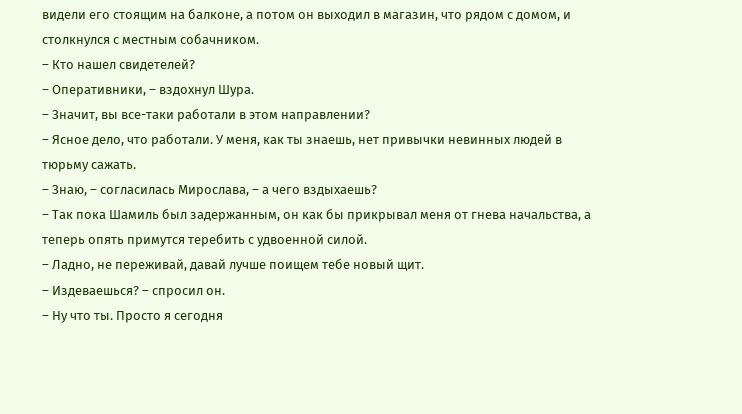видели его стоящим на балконе, а потом он выходил в магазин, что рядом с домом, и столкнулся с местным собачником.
– Кто нашел свидетелей?
– Оперативники, – вздохнул Шура.
– Значит, вы все-таки работали в этом направлении?
– Ясное дело, что работали. У меня, как ты знаешь, нет привычки невинных людей в тюрьму сажать.
– Знаю, – согласилась Мирослава, – а чего вздыхаешь?
– Так пока Шамиль был задержанным, он как бы прикрывал меня от гнева начальства, а теперь опять примутся теребить с удвоенной силой.
– Ладно, не переживай, давай лучше поищем тебе новый щит.
– Издеваешься? – спросил он.
– Ну что ты. Просто я сегодня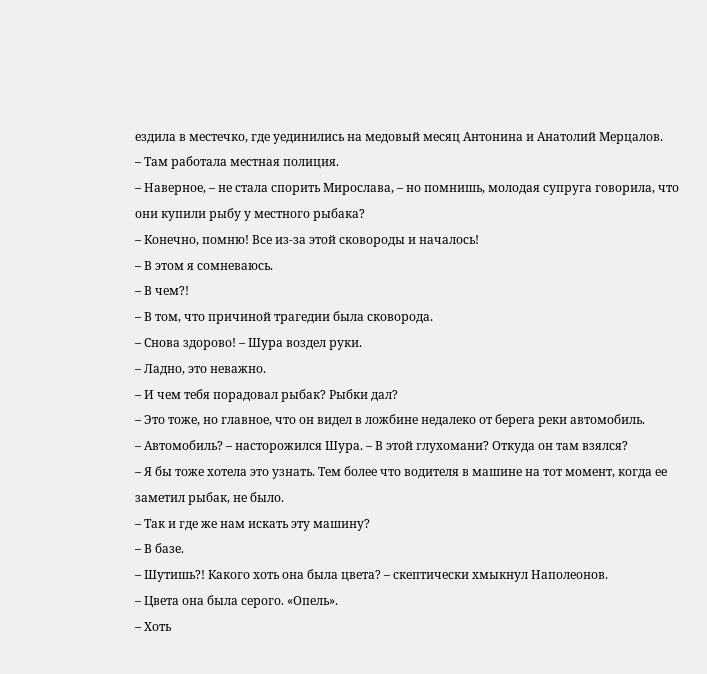ездила в местечко, где уединились на медовый месяц Антонина и Анатолий Мерцалов.
– Там работала местная полиция.
– Наверное, – не стала спорить Мирослава, – но помнишь, молодая супруга говорила, что они купили рыбу у местного рыбака?
– Конечно, помню! Все из-за этой сковороды и началось!
– В этом я сомневаюсь.
– В чем?!
– В том, что причиной трагедии была сковорода.
– Снова здорово! – Шура воздел руки.
– Ладно, это неважно.
– И чем тебя порадовал рыбак? Рыбки дал?
– Это тоже, но главное, что он видел в ложбине недалеко от берега реки автомобиль.
– Автомобиль? – насторожился Шура. – В этой глухомани? Откуда он там взялся?
– Я бы тоже хотела это узнать. Тем более что водителя в машине на тот момент, когда ее заметил рыбак, не было.
– Так и где же нам искать эту машину?
– В базе.
– Шутишь?! Какого хоть она была цвета? – скептически хмыкнул Наполеонов.
– Цвета она была серого. «Опель».
– Хоть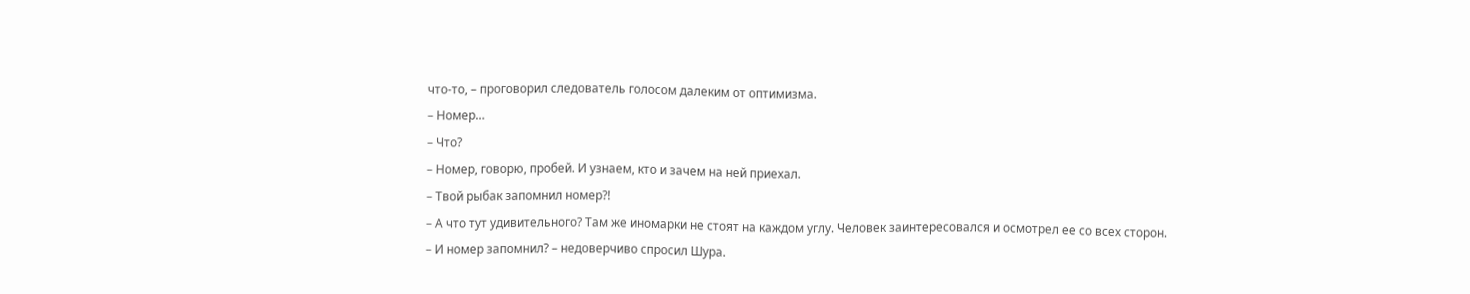что-то, – проговорил следователь голосом далеким от оптимизма.
– Номер…
– Что?
– Номер, говорю, пробей. И узнаем, кто и зачем на ней приехал.
– Твой рыбак запомнил номер?!
– А что тут удивительного? Там же иномарки не стоят на каждом углу. Человек заинтересовался и осмотрел ее со всех сторон.
– И номер запомнил? – недоверчиво спросил Шура.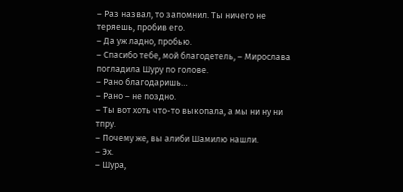– Раз назвал, то запомнил. Ты ничего не теряешь, пробив его.
– Да уж ладно, пробью.
– Спасибо тебе, мой благодетель, – Мирослава погладила Шуру по голове.
– Рано благодаришь…
– Рано – не поздно.
– Ты вот хоть что-то выкопала, а мы ни ну ни тпру.
– Почему же, вы алиби Шамилю нашли.
– Эх.
– Шура,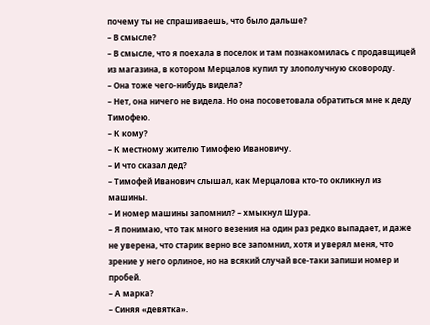почему ты не спрашиваешь, что было дальше?
– В смысле?
– В смысле, что я поехала в поселок и там познакомилась с продавщицей из магазина, в котором Мерцалов купил ту злополучную сковороду.
– Она тоже чего-нибудь видела?
– Нет, она ничего не видела. Но она посоветовала обратиться мне к деду Тимофею.
– К кому?
– К местному жителю Тимофею Ивановичу.
– И что сказал дед?
– Тимофей Иванович слышал, как Мерцалова кто-то окликнул из машины.
– И номер машины запомнил? – хмыкнул Шура.
– Я понимаю, что так много везения на один раз редко выпадает, и даже не уверена, что старик верно все запомнил, хотя и уверял меня, что зрение у него орлиное, но на всякий случай все-таки запиши номер и пробей.
– А марка?
– Синяя «девятка».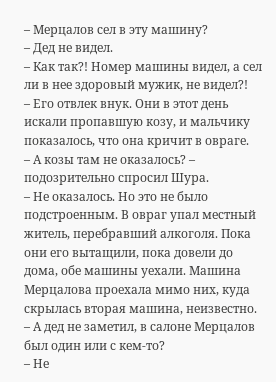– Мерцалов сел в эту машину?
– Дед не видел.
– Как так?! Номер машины видел, а сел ли в нее здоровый мужик, не видел?!
– Его отвлек внук. Они в этот день искали пропавшую козу, и мальчику показалось, что она кричит в овраге.
– А козы там не оказалось? – подозрительно спросил Шура.
– Не оказалось. Но это не было подстроенным. В овраг упал местный житель, перебравший алкоголя. Пока они его вытащили, пока довели до дома, обе машины уехали. Машина Мерцалова проехала мимо них, куда скрылась вторая машина, неизвестно.
– А дед не заметил, в салоне Мерцалов был один или с кем-то?
– Не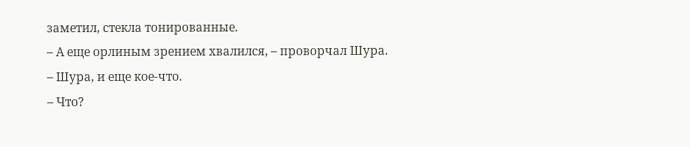заметил, стекла тонированные.
– А еще орлиным зрением хвалился, – проворчал Шура.
– Шура, и еще кое-что.
– Что?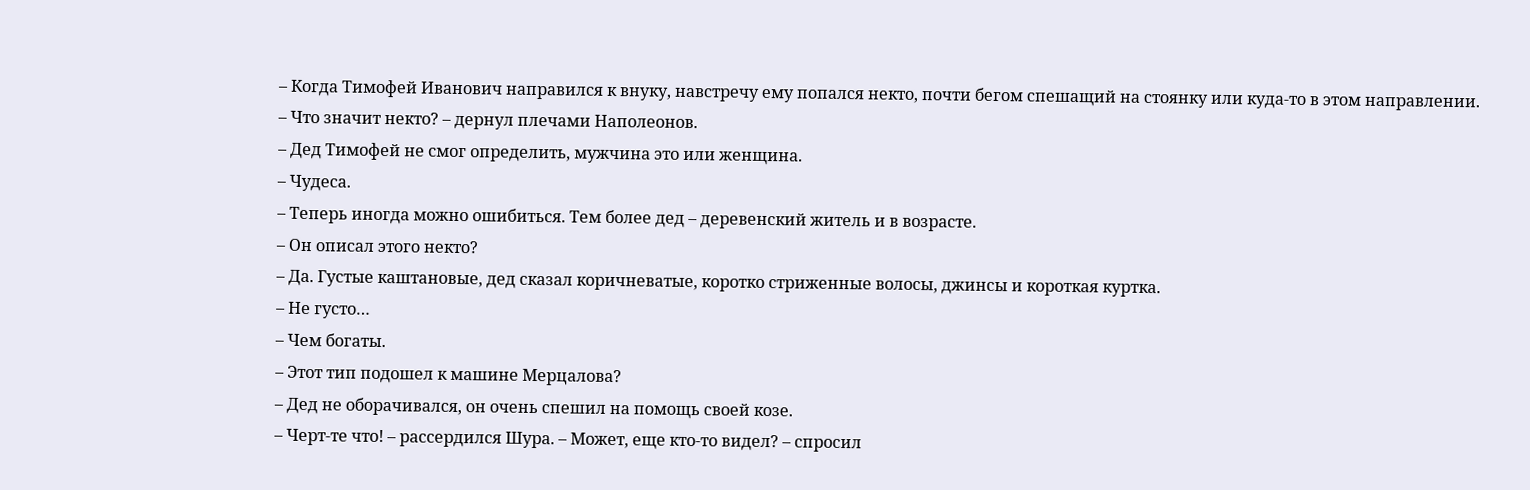– Когда Тимофей Иванович направился к внуку, навстречу ему попался некто, почти бегом спешащий на стоянку или куда-то в этом направлении.
– Что значит некто? – дернул плечами Наполеонов.
– Дед Тимофей не смог определить, мужчина это или женщина.
– Чудеса.
– Теперь иногда можно ошибиться. Тем более дед – деревенский житель и в возрасте.
– Он описал этого некто?
– Да. Густые каштановые, дед сказал коричневатые, коротко стриженные волосы, джинсы и короткая куртка.
– Не густо…
– Чем богаты.
– Этот тип подошел к машине Мерцалова?
– Дед не оборачивался, он очень спешил на помощь своей козе.
– Черт-те что! – рассердился Шура. – Может, еще кто-то видел? – спросил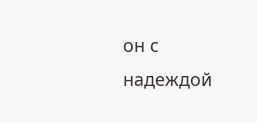он с надеждой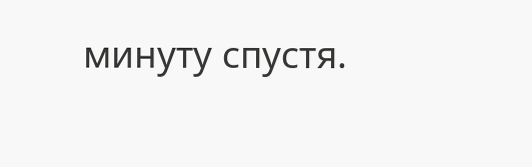минуту спустя.